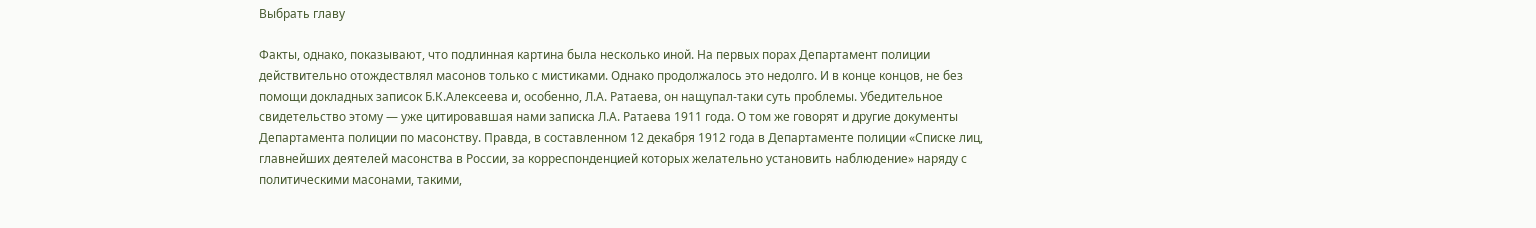Выбрать главу

Факты, однако, показывают, что подлинная картина была несколько иной. На первых порах Департамент полиции действительно отождествлял масонов только с мистиками. Однако продолжалось это недолго. И в конце концов, не без помощи докладных записок Б.К.Алексеева и, особенно, Л.А. Ратаева, он нащупал-таки суть проблемы. Убедительное свидетельство этому — уже цитировавшая нами записка Л.А. Ратаева 1911 года. О том же говорят и другие документы Департамента полиции по масонству. Правда, в составленном 12 декабря 1912 года в Департаменте полиции «Списке лиц, главнейших деятелей масонства в России, за корреспонденцией которых желательно установить наблюдение» наряду с политическими масонами, такими,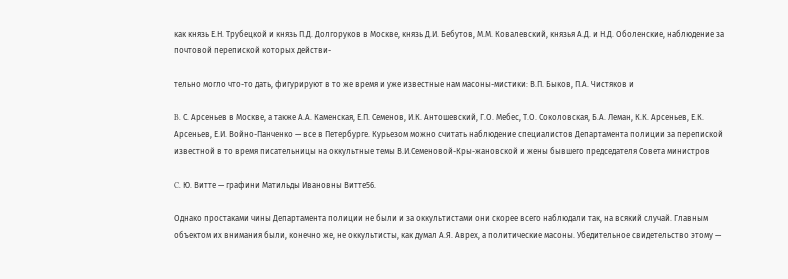как князь Е.Н. Трубецкой и князь П.Д. Долгоруков в Москве, князь Д.И. Бебутов, М.М. Ковалевский, князья А.Д. и Н.Д. Оболенские, наблюдение за почтовой перепиской которых действи-

тельно могло что-то дать, фигурируют в то же время и уже известные нам масоны-мистики: В.П. Быков, П.А. Чистяков и

B. С. Арсеньев в Москве, а также А.А. Каменская, Е.П. Семенов, И.К. Антошевский, Г.О. Мебес, Т.О. Соколовская, Б.А. Леман, К.К. Арсеньев, Е.К. Арсеньев, Е.И. Войно-Панченко — все в Петербурге. Курьезом можно считать наблюдение специалистов Департамента полиции за перепиской известной в то время писательницы на оккультные темы В.И.Семеновой-Кры-жановской и жены бывшего председателя Совета министров

C. Ю. Витте — графини Матильды Ивановны Витте56.

Однако простаками чины Департамента полиции не были и за оккультистами они скорее всего наблюдали так, на всякий случай. Главным объектом их внимания были, конечно же, не оккультисты, как думал А.Я. Аврех, а политические масоны. Убедительное свидетельство этому —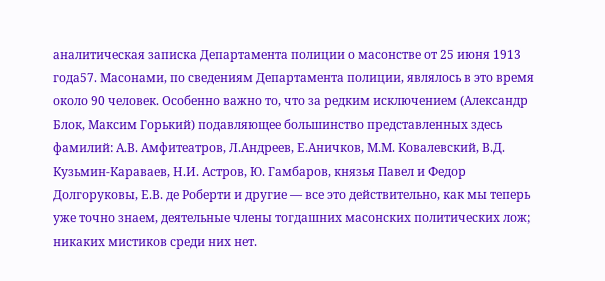аналитическая записка Департамента полиции о масонстве от 25 июня 1913 года57. Масонами, по сведениям Департамента полиции, являлось в это время около 90 человек. Особенно важно то, что за редким исключением (Александр Блок, Максим Горький) подавляющее большинство представленных здесь фамилий: А.В. Амфитеатров, Л.Андреев, Е.Аничков, М.М. Ковалевский, В.Д. Кузьмин-Караваев, Н.И. Астров, Ю. Гамбаров, князья Павел и Федор Долгоруковы, Е.В. де Роберти и другие — все это действительно, как мы теперь уже точно знаем, деятельные члены тогдашних масонских политических лож; никаких мистиков среди них нет.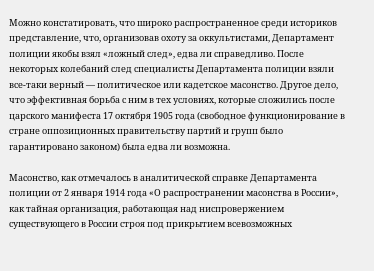Можно констатировать, что широко распространенное среди историков представление, что, организовав охоту за оккультистами, Департамент полиции якобы взял «ложный след», едва ли справедливо. После некоторых колебаний след специалисты Департамента полиции взяли все-таки верный — политическое или кадетское масонство. Другое дело, что эффективная борьба с ним в тех условиях, которые сложились после царского манифеста 17 октября 1905 года (свободное функционирование в стране оппозиционных правительству партий и групп было гарантировано законом) была едва ли возможна.

Масонство, как отмечалось в аналитической справке Департамента полиции от 2 января 1914 года «О распространении масонства в России», как тайная организация, работающая над ниспровержением существующего в России строя под прикрытием всевозможных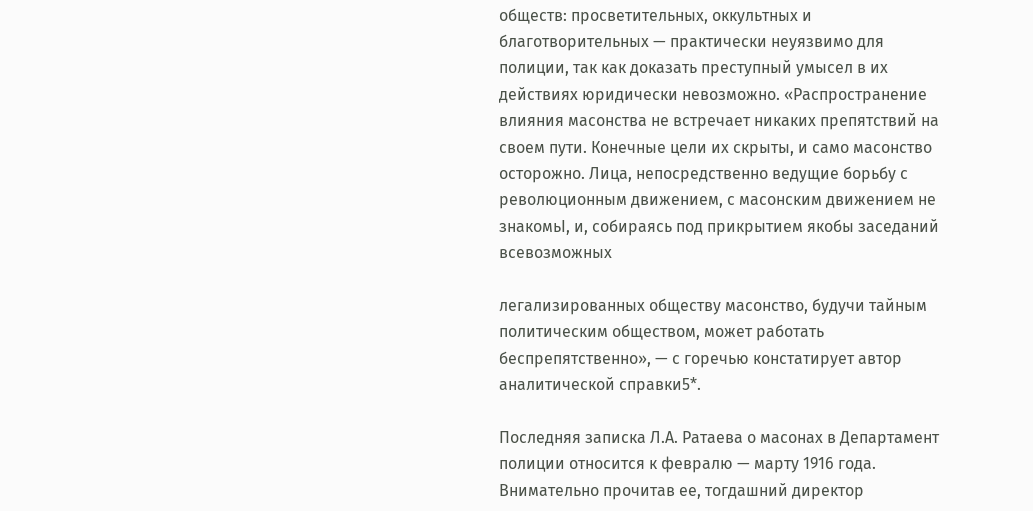обществ: просветительных, оккультных и благотворительных — практически неуязвимо для полиции, так как доказать преступный умысел в их действиях юридически невозможно. «Распространение влияния масонства не встречает никаких препятствий на своем пути. Конечные цели их скрыты, и само масонство осторожно. Лица, непосредственно ведущие борьбу с революционным движением, с масонским движением не знакомьI, и, собираясь под прикрытием якобы заседаний всевозможных

легализированных обществу масонство, будучи тайным политическим обществом, может работать беспрепятственно», — с горечью констатирует автор аналитической справки5*.

Последняя записка Л.А. Ратаева о масонах в Департамент полиции относится к февралю — марту 1916 года. Внимательно прочитав ее, тогдашний директор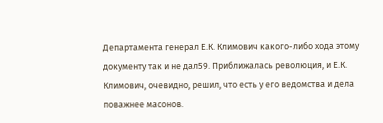Департамента генерал Е.К. Климович какого-либо хода этому документу так и не дал59. Приближалась революция, и Е.К. Климович, очевидно, решил, что есть у его ведомства и дела поважнее масонов.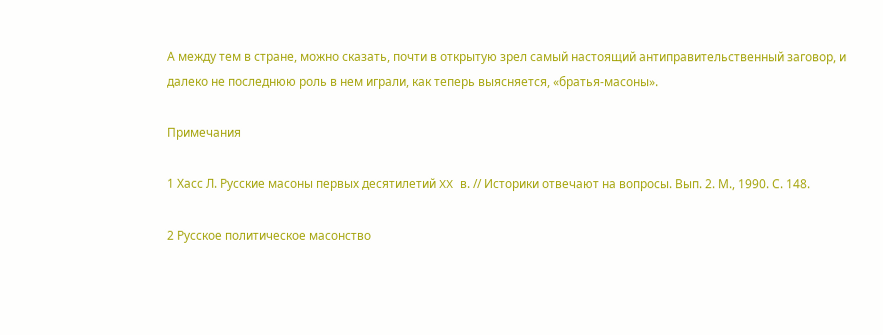А между тем в стране, можно сказать, почти в открытую зрел самый настоящий антиправительственный заговор, и далеко не последнюю роль в нем играли, как теперь выясняется, «братья-масоны».

Примечания

1 Хасс Л. Русские масоны первых десятилетий XX в. // Историки отвечают на вопросы. Вып. 2. М., 1990. С. 148.

2 Русское политическое масонство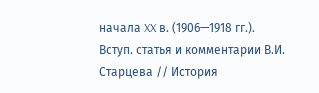начала XX в. (1906—1918 гг.). Вступ. статья и комментарии В.И. Старцева // История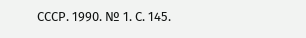СССР. 1990. № 1. С. 145.